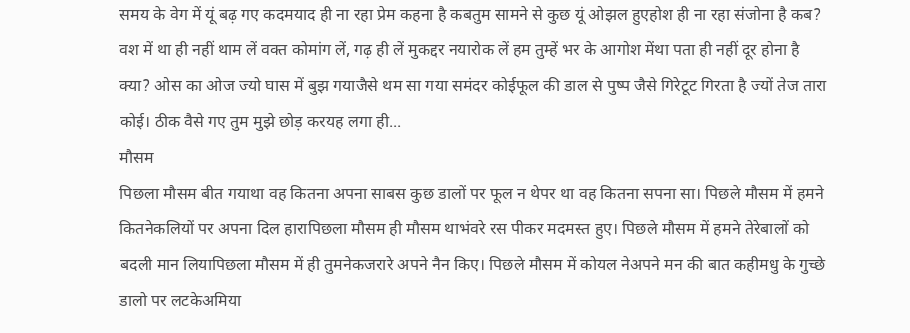समय के वेग में यूं बढ़ गए कदमयाद ही ना रहा प्रेम कहना है कबतुम सामने से कुछ यूं ओझल हुएहोश ही ना रहा संजोना है कब? वश में था ही नहीं थाम लें वक्त कोमांग लें, गढ़ ही लें मुकद्दर नयारोक लें हम तुम्हें भर के आगोश मेंथा पता ही नहीं दूर होना है क्या? ओस का ओज ज्यो घास में बुझ गयाजैसे थम सा गया समंदर कोईफूल की डाल से पुष्प जैसे गिरेटूट गिरता है ज्यों तेज तारा कोई। ठीक वैसे गए तुम मुझे छोड़ करयह लगा ही...
मौसम
पिछला मौसम बीत गयाथा वह कितना अपना साबस कुछ डालों पर फूल न थेपर था वह कितना सपना सा। पिछले मौसम में हमने कितनेकलियों पर अपना दिल हारापिछला मौसम ही मौसम थाभंवरे रस पीकर मदमस्त हुए। पिछले मौसम में हमने तेरेबालों को बदली मान लियापिछला मौसम में ही तुमनेकजरारे अपने नैन किए। पिछले मौसम में कोयल नेअपने मन की बात कहीमधु के गुच्छे डालो पर लटकेअमिया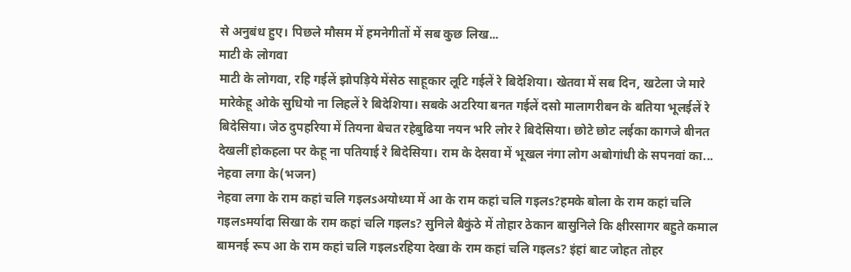से अनुबंध हुए। पिछले मौसम में हमनेगीतों में सब कुछ लिख...
माटी के लोगवा
माटी के लोगवा, रहि गईलें झोपड़िये मेंसेठ साहूकार लूटि गईलें रे बिदेशिया। खेतवा में सब दिन, खटेला जे मारे मारेकेहू ओके सुधियो ना लिहलें रे बिदेशिया। सबके अटरिया बनत गईलें दसो मालागरीबन के बतिया भूलईलें रे बिदेसिया। जेठ दुपहरिया में तियना बेचत रहेबुढिया नयन भरि लोर रे बिदेसिया। छोटे छोट लईका कागजे बीनत देखलीं होकहला पर केहू ना पतियाई रे बिदेसिया। राम के देसवा में भूखल नंगा लोग अबोगांधी के सपनवां का...
नेहवा लगा के(भजन)
नेहवा लगा के राम कहां चलि गइलsअयोध्या में आ के राम कहां चलि गइलs?हमके बोला के राम कहां चलि गइलsमर्यादा सिखा के राम कहां चलि गइलs? सुनिले बैकुंठे में तोहार ठेकान बासुनिले कि क्षीरसागर बहुते कमाल बामनई रूप आ के राम कहां चलि गइलsरहिया देखा के राम कहां चलि गइलs? इंहां बाट जोहत तोहर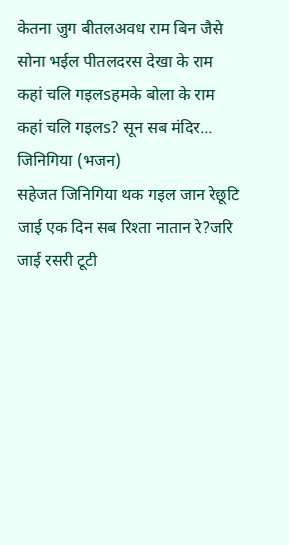केतना जुग बीतलअवध राम बिन जैसे सोना भईल पीतलदरस देखा के राम कहां चलि गइलsहमके बोला के राम कहां चलि गइलs? सून सब मंदिर...
जिनिगिया (भजन)
सहेजत जिनिगिया थक गइल जान रेछूटि जाई एक दिन सब रिश्ता नातान रे?जरि जाई रसरी टूटी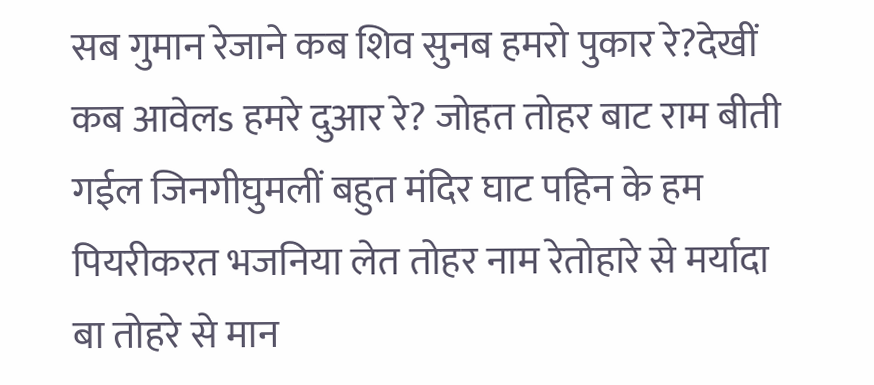सब गुमान रेजाने कब शिव सुनब हमरो पुकार रे?देखीं कब आवेलs हमरे दुआर रे? जोहत तोहर बाट राम बीती गईल जिनगीघुमलीं बहुत मंदिर घाट पहिन के हम पियरीकरत भजनिया लेत तोहर नाम रेतोहारे से मर्यादा बा तोहरे से मान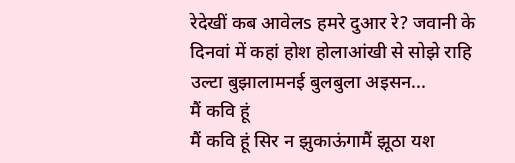रेदेखीं कब आवेलs हमरे दुआर रे? जवानी के दिनवां में कहां होश होलाआंखी से सोझे राहि उल्टा बुझालामनई बुलबुला अइसन...
मैं कवि हूं
मैं कवि हूं सिर न झुकाऊंगामैं झूठा यश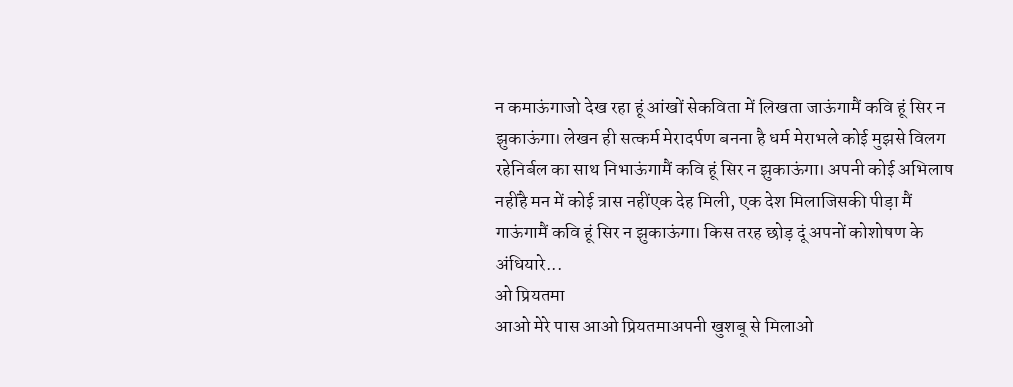न कमाऊंगाजो देख रहा हूं आंखों सेकविता में लिखता जाऊंगामैं कवि हूं सिर न झुकाऊंगा। लेखन ही सत्कर्म मेरादर्पण बनना है धर्म मेराभले कोई मुझसे विलग रहेनिर्बल का साथ निभाऊंगामैं कवि हूं सिर न झुकाऊंगा। अपनी कोई अभिलाष नहींहै मन में कोई त्रास नहींएक देह मिली, एक देश मिलाजिसकी पीड़ा मैं गाऊंगामैं कवि हूं सिर न झुकाऊंगा। किस तरह छोड़ दूं अपनों कोशोषण के अंधियारे...
ओ प्रियतमा
आओ मेरे पास आओ प्रियतमाअपनी खुशबू से मिलाओ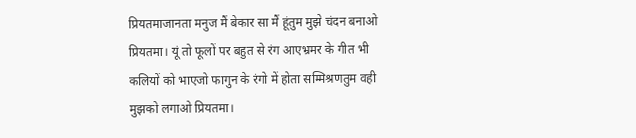प्रियतमाजानता मनुज मैं बेकार सा मैं हूंतुम मुझे चंदन बनाओ प्रियतमा। यूं तो फूलों पर बहुत से रंग आएभ्रमर के गीत भी कलियों को भाएजो फागुन के रंगो में होता सम्मिश्रणतुम वही मुझको लगाओ प्रियतमा।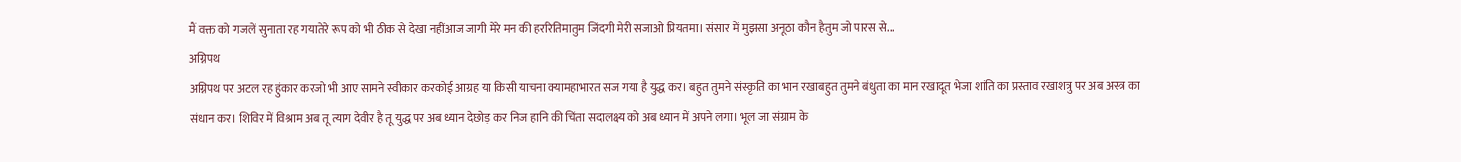मैं वक्त को गजलें सुनाता रह गयातेरे रूप को भी ठीक से देखा नहींआज जागी मेरे मन की हररितिमातुम जिंदगी मेरी सजाओ प्रियतमा। संसार में मुझसा अनूठा कौन हैतुम जो पारस से...
अग्निपथ
अग्निपथ पर अटल रह हुंकार करजो भी आए सामने स्वीकार करकोई आग्रह या किसी याचना क्यामहाभारत सज गया है युद्ध कर। बहुत तुमने संस्कृति का भान रखाबहुत तुमने बंधुता का मान रखादूत भेजा शांति का प्रस्ताव रखाशत्रु पर अब अस्त्र का संधान कर। शिविर में विश्राम अब तू त्याग देवीर है तू युद्ध पर अब ध्यान देछोड़ कर निज हानि की चिंता सदालक्ष्य को अब ध्यान में अपने लगा। भूल जा संग्राम के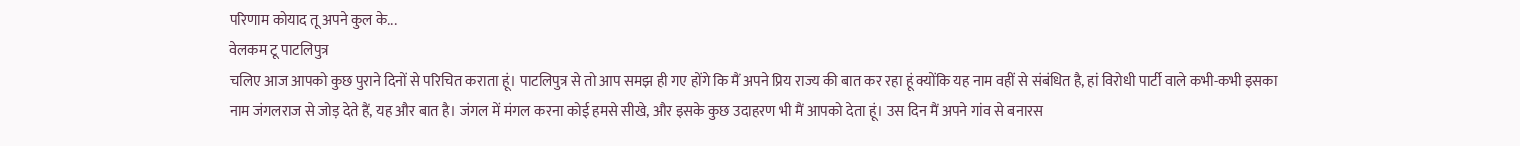परिणाम कोयाद तू अपने कुल के...
वेलकम टू पाटलिपुत्र
चलिए आज आपको कुछ पुराने दिनों से परिचित कराता हूं। पाटलिपुत्र से तो आप समझ ही गए होंगे कि मैं अपने प्रिय राज्य की बात कर रहा हूं क्योंकि यह नाम वहीं से संबंधित है, हां विरोधी पार्टी वाले कभी-कभी इसका नाम जंगलराज से जोड़ देते हैं, यह और बात है। जंगल में मंगल करना कोई हमसे सीखे, और इसके कुछ उदाहरण भी मैं आपको देता हूं। उस दिन मैं अपने गांव से बनारस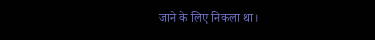जाने के लिए निकला था।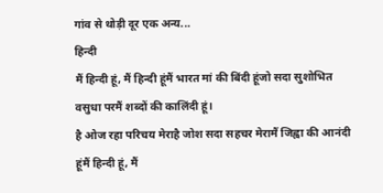गांव से थोड़ी दूर एक अन्य...
हिन्दी
मैं हिन्दी हूं, मैं हिन्दी हूंमैं भारत मां की बिंदी हूंजो सदा सुशोभित वसुधा परमैं शब्दों की कालिंदी हूं।
है ओज रहा परिचय मेराहै जोश सदा सहचर मेरामैं जिह्वा की आनंदी हूंमैं हिन्दी हूं, मैं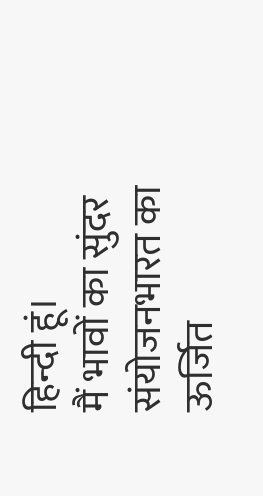हिन्दी हूं।
मैं भावों का सुंदर संयोजनभारत का ऊर्जित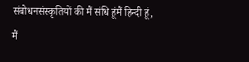संबोधनसंस्कृतियों की मैं संधि हूंमैं हिन्दी हूं, मैं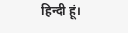हिन्दी हूं।